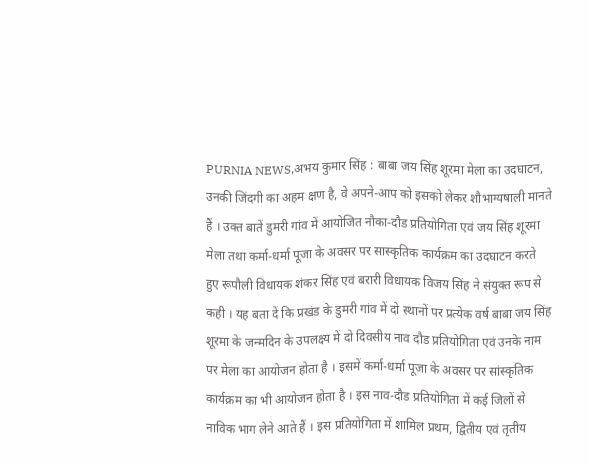PURNIA NEWS,अभय कुमार सिंह : बाबा जय सिंह शूरमा मेला का उदघाटन, उनकी जिंदगी का अहम क्षण है, वे अपने-आप को इसको लेकर शौभाग्यषाली मानते हैं । उक्त बातें डुमरी गांव में आयोजित नौका-दौड प्रतियोगिता एवं जय सिंह शूरमा मेला तथा कर्मा-धर्मा पूजा के अवसर पर सास्कृतिक कार्यक्रम का उदघाटन करते हुए रूपौली विधायक शंकर सिंह एवं बरारी विधायक विजय सिंह ने संयुक्त रूप से कही । यह बता दें कि प्रखंड के डुमरी गांव में दो स्थानों पर प्रत्येक वर्ष बाबा जय सिंह शूरमा के जन्मदिन के उपलक्ष्य में दो दिवसीय नाव दौड प्रतियोगिता एवं उनके नाम पर मेला का आयोजन होता है । इसमें कर्मा-धर्मा पूजा के अवसर पर सांस्कृतिक कार्यक्रम का भी आयोजन होता है । इस नाव-दौड प्रतियोगिता में कई जिलों से नाविक भाग लेने आते हैं । इस प्रतियोगिता में शामिल प्रथम, द्वितीय एवं तृतीय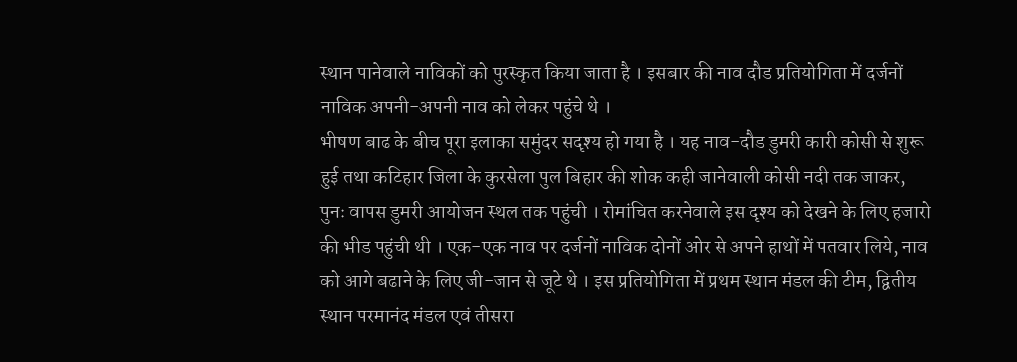स्थान पानेवाले नाविकों को पुरस्कृत किया जाता है । इसबार की नाव दौड प्रतियोगिता में दर्जनों नाविक अपनी-अपनी नाव को लेकर पहुंचे थे ।
भीषण बाढ के बीच पूरा इलाका समुंदर सदृश्य हो गया है । यह नाव-दौड डुमरी कारी कोसी से शुरू हुई तथा कटिहार जिला के कुरसेला पुल बिहार की शोक कही जानेवाली कोसी नदी तक जाकर, पुनः वापस डुमरी आयोजन स्थल तक पहुंची । रोमांचित करनेवाले इस दृश्य को देखने के लिए हजारो की भीड पहुंची थी । एक-एक नाव पर दर्जनों नाविक दोनों ओर से अपने हाथों में पतवार लिये, नाव को आगे बढाने के लिए जी-जान से जूटे थे । इस प्रतियोगिता में प्रथम स्थान मंडल की टीम, द्वितीय स्थान परमानंद मंडल एवं तीसरा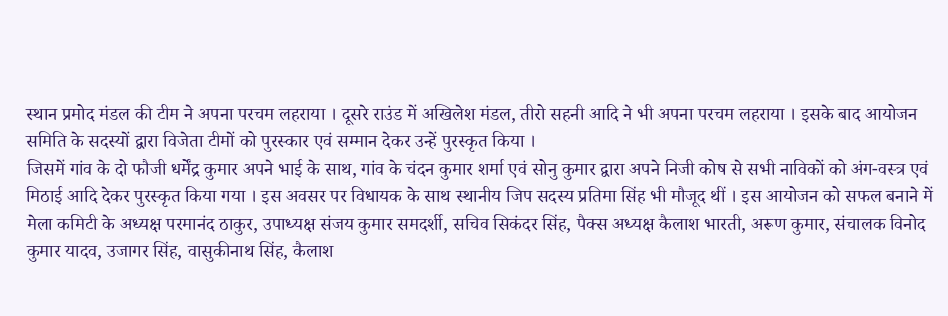स्थान प्रमोद मंडल की टीम ने अपना परचम लहराया । दूसरे राउंड में अखिलेश मंडल, तीरो सहनी आदि ने भी अपना परचम लहराया । इसके बाद आयोजन समिति के सदस्यों द्वारा विजेता टीमों को पुरस्कार एवं सम्मान देकर उन्हें पुरस्कृत किया ।
जिसमें गांव के दो फौजी धर्मेंद्र कुमार अपने भाई के साथ, गांव के चंदन कुमार शर्मा एवं सोनु कुमार द्वारा अपने निजी कोष से सभी नाविकों को अंग-वस्त्र एवं मिठाई आदि देकर पुरस्कृत किया गया । इस अवसर पर विधायक के साथ स्थानीय जिप सदस्य प्रतिमा सिंह भी मौजूद थीं । इस आयोजन को सफल बनाने में मेला कमिटी के अध्यक्ष परमानंद ठाकुर, उपाध्यक्ष संजय कुमार समदर्शी, सचिव सिकंदर सिंह, पैक्स अध्यक्ष कैलाश भारती, अरूण कुमार, संचालक विनोद कुमार यादव, उजागर सिंह, वासुकीनाथ सिंह, कैलाश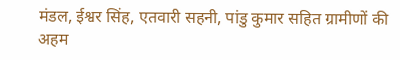मंडल, ईश्वर सिंह, एतवारी सहनी, पांडु कुमार सहित ग्रामीणों की अहम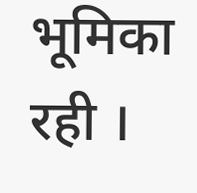भूमिका रही ।